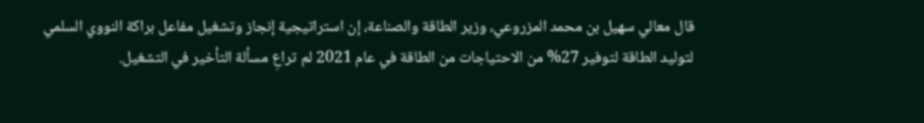قال معالي سهيل بن محمد المزروعي، وزير الطاقة والصناعة، إن استراتيجية إنجاز وتشغيل مفاعل براكة النووي السلمي لتوليد الطاقة لتوفير 27% من الاحتياجات من الطاقة في عام 2021 لم تراعِ مسألة التأخير في التشغيل.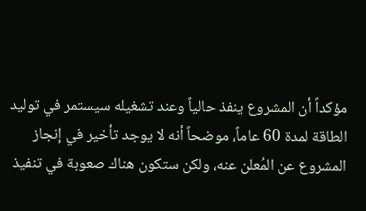مؤكداً أن المشروع ينفذ حالياً وعند تشغيله سيستمر في توليد الطاقة لمدة 60 عاماً، موضحاً أنه لا يوجد تأخير في إنجاز المشروع عن المُعلن عنه، ولكن ستكون هناك صعوبة في تنفيذ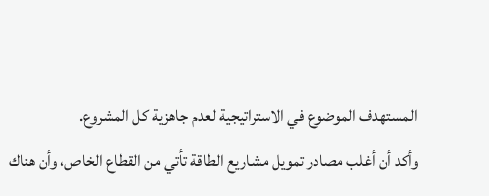المستهدف الموضوع في الاستراتيجية لعدم جاهزية كل المشروع.
وأكد أن أغلب مصادر تمويل مشاريع الطاقة تأتي من القطاع الخاص، وأن هناك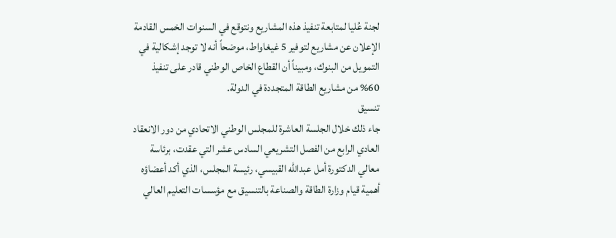لجنة عُليا لمتابعة تنفيذ هذه المشاريع ونتوقع في السنوات الخمس القادمة الإعلان عن مشاريع لتوفير 5 غيغاواط، موضحاً أنه لا توجد إشكالية في التمويل من البنوك، ومبيناً أن القطاع الخاص الوطني قادر على تنفيذ 60% من مشاريع الطاقة المتجددة في الدولة.
تنسيق
جاء ذلك خلال الجلسة العاشرة للمجلس الوطني الاتحادي من دور الانعقاد العادي الرابع من الفصل التشريعي السادس عشر التي عقدت، برئاسة معالي الدكتورة أمل عبدالله القبيسي، رئيسة المجلس، الذي أكد أعضاؤه أهمية قيام وزارة الطاقة والصناعة بالتنسيق مع مؤسسات التعليم العالي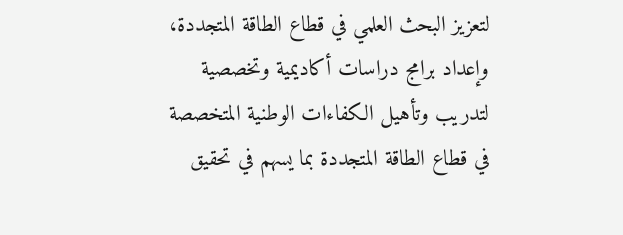لتعزيز البحث العلمي في قطاع الطاقة المتجددة، وإعداد برامج دراسات أكاديمية وتخصصية لتدريب وتأهيل الكفاءات الوطنية المتخصصة في قطاع الطاقة المتجددة بما يسهم في تحقيق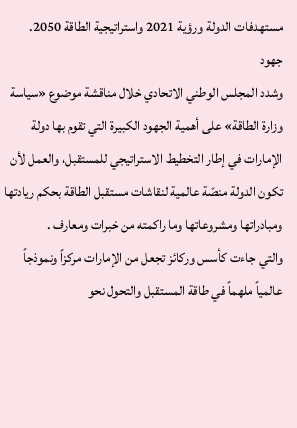مستهدفات الدولة ورؤية 2021 واستراتيجية الطاقة 2050.
جهود
وشدد المجلس الوطني الاتحادي خلال مناقشة موضوع «سياسة وزارة الطاقة» على أهمية الجهود الكبيرة التي تقوم بها دولة الإمارات في إطار التخطيط الاستراتيجي للمستقبل، والعمل لأن تكون الدولة منصّة عالمية لنقاشات مستقبل الطاقة بحكم ريادتها ومبادراتها ومشروعاتها وما راكمته من خبرات ومعارف .
والتي جاءت كأسس وركائز تجعل من الإمارات مركزاً ونموذجاً عالمياً ملهماً في طاقة المستقبل والتحول نحو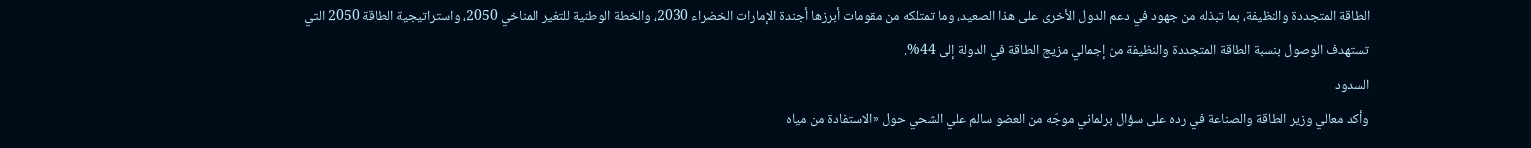الطاقة المتجددة والنظيفة، بما تبذله من جهود في دعم الدول الأخرى على هذا الصعيد، وما تمتلكه من مقومات أبرزها أجندة الإمارات الخضراء 2030، والخطة الوطنية للتغير المناخي 2050، واستراتيجية الطاقة 2050 التي تستهدف الوصول بنسبة الطاقة المتجددة والنظيفة من إجمالي مزيج الطاقة في الدولة إلى 44%.
السدود
وأكد معالي وزير الطاقة والصناعة في رده على سؤال برلماني موجّه من العضو سالم علي الشحي حول «الاستفادة من مياه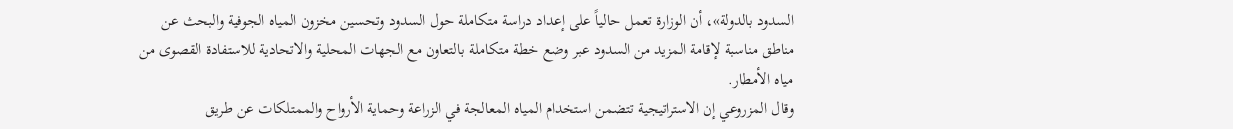السدود بالدولة»، أن الوزارة تعمل حالياً على إعداد دراسة متكاملة حول السدود وتحسين مخزون المياه الجوفية والبحث عن مناطق مناسبة لإقامة المزيد من السدود عبر وضع خطة متكاملة بالتعاون مع الجهات المحلية والاتحادية للاستفادة القصوى من مياه الأمطار.
وقال المزروعي إن الاستراتيجية تتضمن استخدام المياه المعالجة في الزراعة وحماية الأرواح والممتلكات عن طريق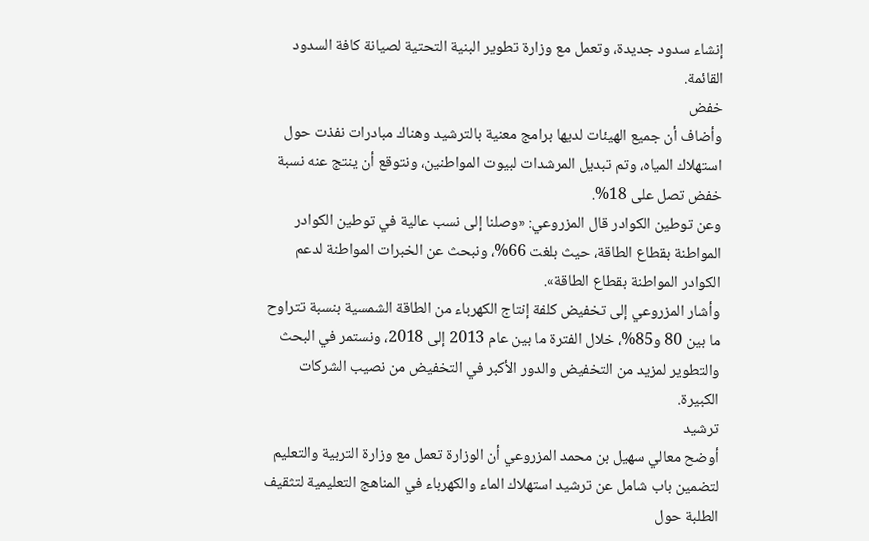إنشاء سدود جديدة، وتعمل مع وزارة تطوير البنية التحتية لصيانة كافة السدود القائمة.
خفض
وأضاف أن جميع الهيئات لديها برامج معنية بالترشيد وهناك مبادرات نفذت حول استهلاك المياه، وتم تبديل المرشدات لبيوت المواطنين، ونتوقع أن ينتج عنه نسبة خفض تصل على 18%.
وعن توطين الكوادر قال المزروعي: «وصلنا إلى نسب عالية في توطين الكوادر المواطنة بقطاع الطاقة، حيث بلغت 66%، ونبحث عن الخبرات المواطنة لدعم الكوادر المواطنة بقطاع الطاقة».
وأشار المزروعي إلى تخفيض كلفة إنتاج الكهرباء من الطاقة الشمسية بنسبة تتراوح ما بين 80 و85%، خلال الفترة ما بين عام 2013 إلى 2018، ونستمر في البحث والتطوير لمزيد من التخفيض والدور الأكبر في التخفيض من نصيب الشركات الكبيرة.
ترشيد
أوضح معالي سهيل بن محمد المزروعي أن الوزارة تعمل مع وزارة التربية والتعليم لتضمين باب شامل عن ترشيد استهلاك الماء والكهرباء في المناهج التعليمية لتثقيف الطلبة حول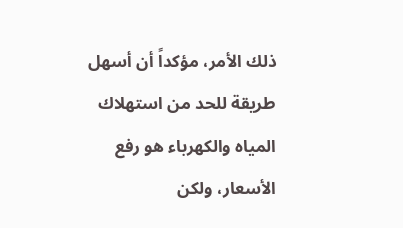ذلك الأمر، مؤكداً أن أسهل طريقة للحد من استهلاك المياه والكهرباء هو رفع الأسعار، ولكن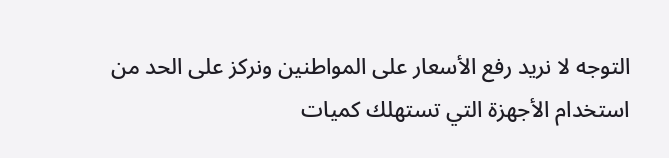التوجه لا نريد رفع الأسعار على المواطنين ونركز على الحد من استخدام الأجهزة التي تستهلك كميات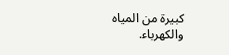كبيرة من المياه والكهرباء.